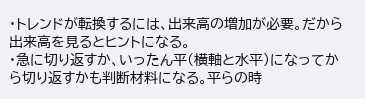・トレンドが転換するには、出来高の増加が必要。だから出来高を見るとヒントになる。
・急に切り返すか、いったん平(横軸と水平)になってから切り返すかも判断材料になる。平らの時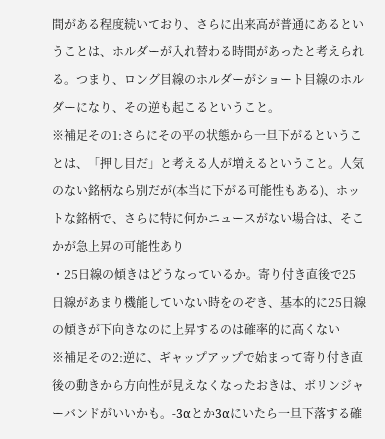間がある程度続いており、さらに出来高が普通にあるということは、ホルダーが入れ替わる時間があったと考えられる。つまり、ロング目線のホルダーがショート目線のホルダーになり、その逆も起こるということ。
※補足その1:さらにその平の状態から一旦下がるということは、「押し目だ」と考える人が増えるということ。人気のない銘柄なら別だが(本当に下がる可能性もある)、ホットな銘柄で、さらに特に何かニュースがない場合は、そこかが急上昇の可能性あり
・25日線の傾きはどうなっているか。寄り付き直後で25日線があまり機能していない時をのぞき、基本的に25日線の傾きが下向きなのに上昇するのは確率的に高くない
※補足その2:逆に、ギャップアップで始まって寄り付き直後の動きから方向性が見えなくなったおきは、ボリンジャーバンドがいいかも。-3αとか3αにいたら一旦下落する確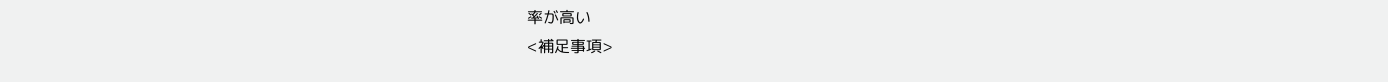率が高い
<補足事項>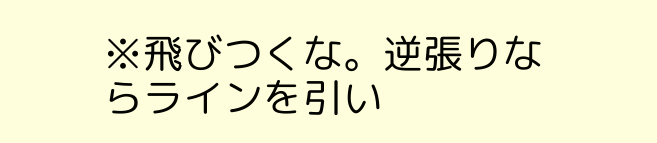※飛びつくな。逆張りならラインを引い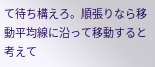て待ち構えろ。順張りなら移動平均線に沿って移動すると考えて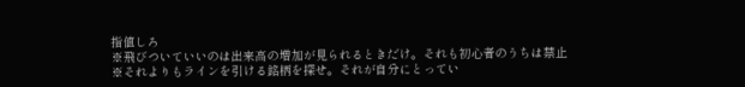指値しろ
※飛びついていいのは出来高の増加が見られるときだけ。それも初心者のうちは禁止
※それよりもラインを引ける銘柄を探せ。それが自分にとってい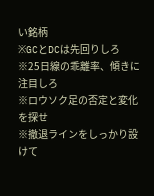い銘柄
※GCとDCは先回りしろ
※25日線の乖離率、傾きに注目しろ
※ロウソク足の否定と変化を探せ
※撤退ラインをしっかり設けて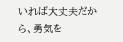いれば大丈夫だから、勇気を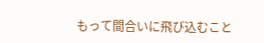もって間合いに飛び込むこと